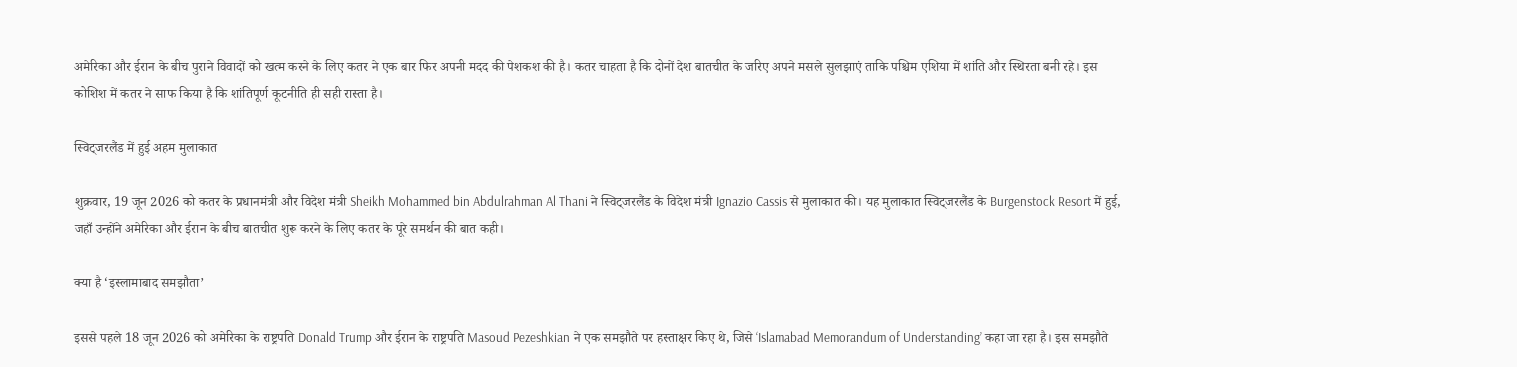अमेरिका और ईरान के बीच पुराने विवादों को खत्म करने के लिए कतर ने एक बार फिर अपनी मदद की पेशकश की है। कतर चाहता है कि दोनों देश बातचीत के जरिए अपने मसले सुलझाएं ताकि पश्चिम एशिया में शांति और स्थिरता बनी रहे। इस कोशिश में कतर ने साफ किया है कि शांतिपूर्ण कूटनीति ही सही रास्ता है।

स्विट्जरलैंड में हुई अहम मुलाकात

शुक्रवार, 19 जून 2026 को कतर के प्रधानमंत्री और विदेश मंत्री Sheikh Mohammed bin Abdulrahman Al Thani ने स्विट्जरलैंड के विदेश मंत्री Ignazio Cassis से मुलाकात की। यह मुलाकात स्विट्जरलैंड के Burgenstock Resort में हुई, जहाँ उन्होंने अमेरिका और ईरान के बीच बातचीत शुरू करने के लिए कतर के पूरे समर्थन की बात कही।

क्या है ‘इस्लामाबाद समझौता’

इससे पहले 18 जून 2026 को अमेरिका के राष्ट्रपति Donald Trump और ईरान के राष्ट्रपति Masoud Pezeshkian ने एक समझौते पर हस्ताक्षर किए थे, जिसे ‘Islamabad Memorandum of Understanding’ कहा जा रहा है। इस समझौते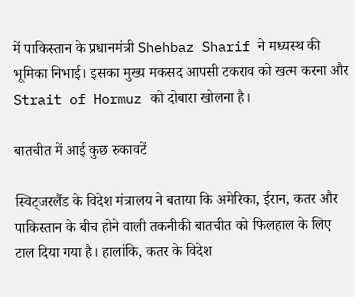में पाकिस्तान के प्रधानमंत्री Shehbaz Sharif ने मध्यस्थ की भूमिका निभाई। इसका मुख्य मकसद आपसी टकराव को खत्म करना और Strait of Hormuz को दोबारा खोलना है।

बातचीत में आई कुछ रुकावटें

स्विट्जरलैंड के विदेश मंत्रालय ने बताया कि अमेरिका, ईरान, कतर और पाकिस्तान के बीच होने वाली तकनीकी बातचीत को फिलहाल के लिए टाल दिया गया है। हालांकि, कतर के विदेश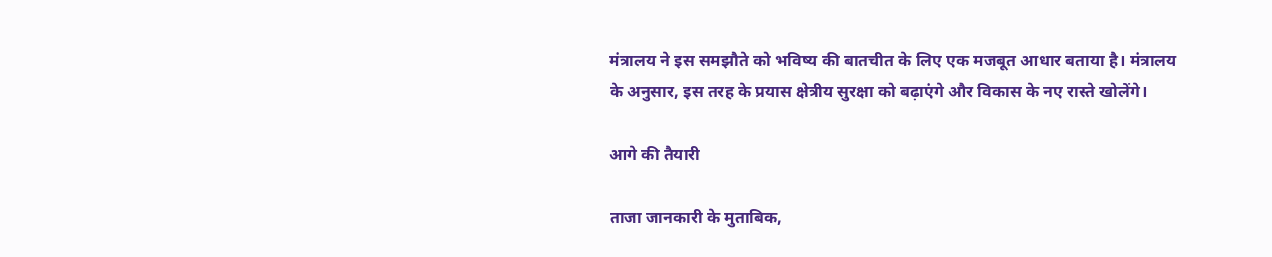मंत्रालय ने इस समझौते को भविष्य की बातचीत के लिए एक मजबूत आधार बताया है। मंत्रालय के अनुसार, इस तरह के प्रयास क्षेत्रीय सुरक्षा को बढ़ाएंगे और विकास के नए रास्ते खोलेंगे।

आगे की तैयारी

ताजा जानकारी के मुताबिक,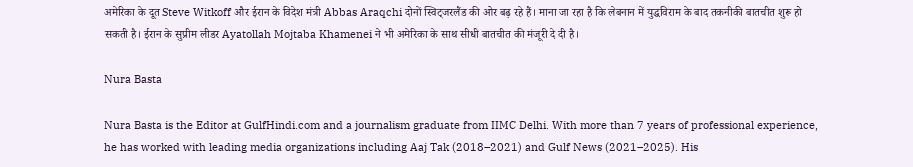अमेरिका के दूत Steve Witkoff और ईरान के विदेश मंत्री Abbas Araqchi दोनों स्विट्जरलैंड की ओर बढ़ रहे हैं। माना जा रहा है कि लेबनान में युद्धविराम के बाद तकनीकी बातचीत शुरू हो सकती है। ईरान के सुप्रीम लीडर Ayatollah Mojtaba Khamenei ने भी अमेरिका के साथ सीधी बातचीत की मंजूरी दे दी है।

Nura Basta

Nura Basta is the Editor at GulfHindi.com and a journalism graduate from IIMC Delhi. With more than 7 years of professional experience, he has worked with leading media organizations including Aaj Tak (2018–2021) and Gulf News (2021–2025). His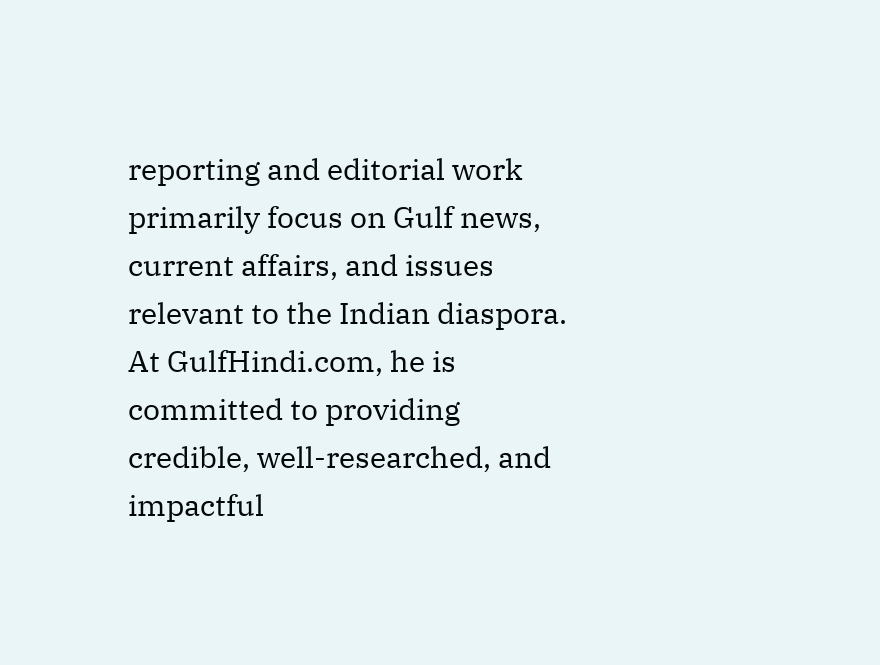reporting and editorial work primarily focus on Gulf news, current affairs, and issues relevant to the Indian diaspora. At GulfHindi.com, he is committed to providing credible, well-researched, and impactful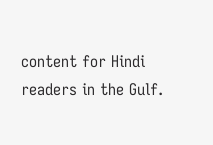content for Hindi readers in the Gulf.